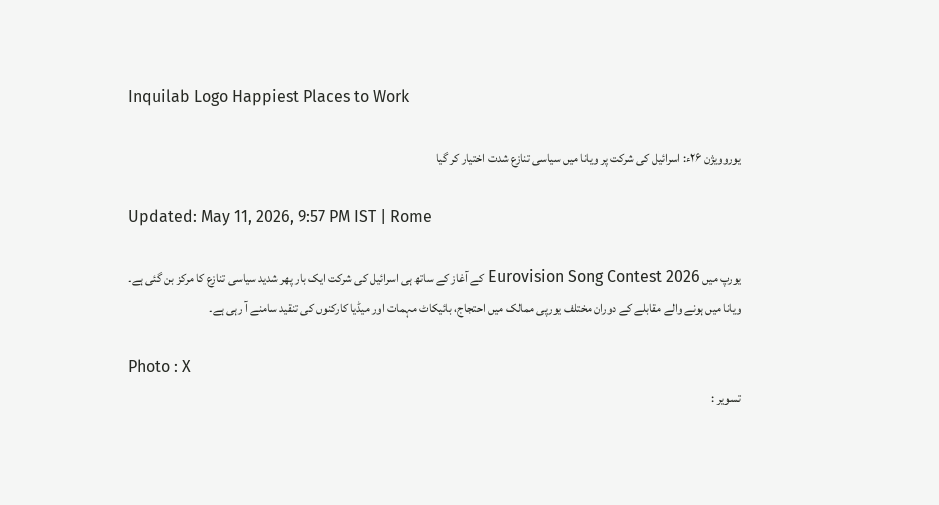Inquilab Logo Happiest Places to Work

یوروویژن ۲۶ء: اسرائیل کی شرکت پر ویانا میں سیاسی تنازع شدت اختیار کر گیا

Updated: May 11, 2026, 9:57 PM IST | Rome

یورپ میں Eurovision Song Contest 2026 کے آغاز کے ساتھ ہی اسرائیل کی شرکت ایک بار پھر شدید سیاسی تنازع کا مرکز بن گئی ہے۔ ویانا میں ہونے والے مقابلے کے دوران مختلف یورپی ممالک میں احتجاج، بائیکاٹ مہمات اور میڈیا کارکنوں کی تنقید سامنے آ رہی ہے۔

Photo : X
تسویر :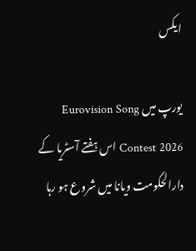ایکس

یورپ میں Eurovision Song Contest 2026 اس ہفتے آسٹریا کے دارالحکومت ویانا میں شروع ہو رہا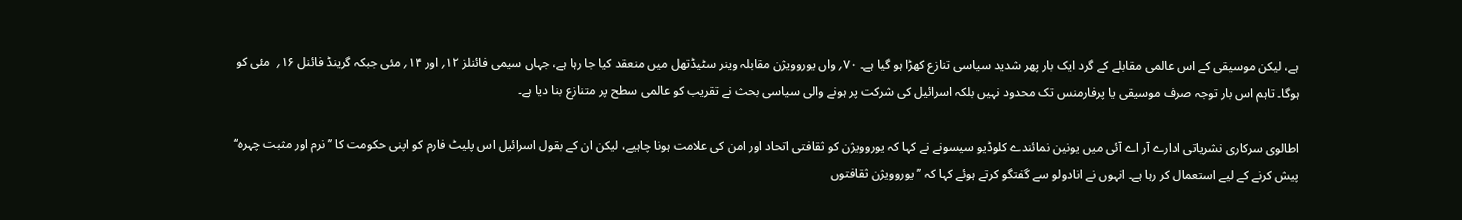ہے، لیکن موسیقی کے اس عالمی مقابلے کے گرد ایک بار پھر شدید سیاسی تنازع کھڑا ہو گیا ہے۔ ۷۰؍ واں یوروویژن مقابلہ وینر سٹیڈتھل میں منعقد کیا جا رہا ہے، جہاں سیمی فائنلز ۱۲؍ اور ۱۴؍ مئی جبکہ گرینڈ فائنل ۱۶؍  مئی کو ہوگا۔ تاہم اس بار توجہ صرف موسیقی یا پرفارمنس تک محدود نہیں بلکہ اسرائیل کی شرکت پر ہونے والی سیاسی بحث نے تقریب کو عالمی سطح پر متنازع بنا دیا ہے۔

اطالوی سرکاری نشریاتی ادارے آر اے آئی میں یونین نمائندے کلوڈیو سیسونے نے کہا کہ یوروویژن کو ثقافتی اتحاد اور امن کی علامت ہونا چاہیے، لیکن ان کے بقول اسرائیل اس پلیٹ فارم کو اپنی حکومت کا ’’نرم اور مثبت چہرہ‘‘ پیش کرنے کے لیے استعمال کر رہا ہے۔ انہوں نے انادولو سے گفتگو کرتے ہوئے کہا کہ ’’یوروویژن ثقافتوں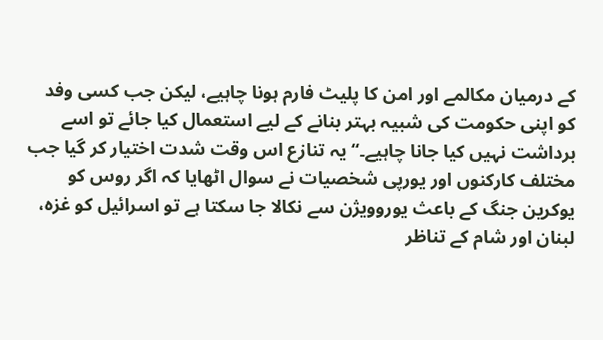کے درمیان مکالمے اور امن کا پلیٹ فارم ہونا چاہیے، لیکن جب کسی وفد کو اپنی حکومت کی شبیہ بہتر بنانے کے لیے استعمال کیا جائے تو اسے برداشت نہیں کیا جانا چاہیے۔‘‘ یہ تنازع اس وقت شدت اختیار کر گیا جب مختلف کارکنوں اور یورپی شخصیات نے سوال اٹھایا کہ اگر روس کو یوکرین جنگ کے باعث یوروویژن سے نکالا جا سکتا ہے تو اسرائیل کو غزہ، لبنان اور شام کے تناظر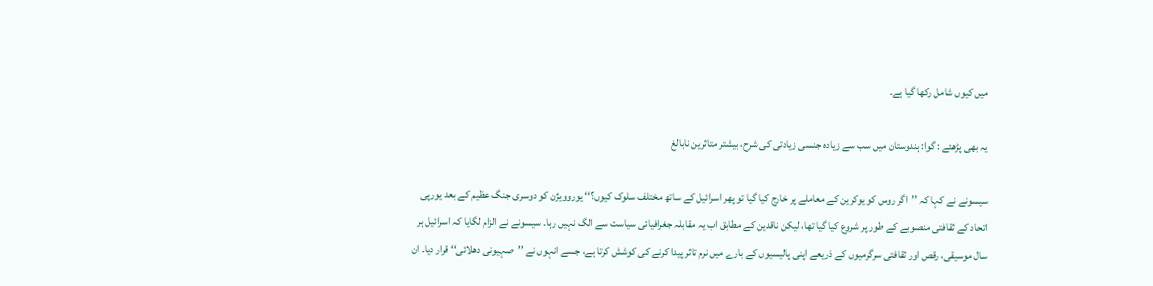میں کیوں شامل رکھا گیا ہے۔

یہ بھی پڑھئے : گوا: ہندوستان میں سب سے زیادہ جنسی زیادتی کی شرح، بیشتر متاثرین نابالغ

سیسونے نے کہا کہ ’’اگر روس کو یوکرین کے معاملے پر خارج کیا گیا تو پھر اسرائیل کے ساتھ مختلف سلوک کیوں؟‘‘ یوروویژن کو دوسری جنگ عظیم کے بعد یورپی اتحاد کے ثقافتی منصوبے کے طور پر شروع کیا گیا تھا، لیکن ناقدین کے مطابق اب یہ مقابلہ جغرافیائی سیاست سے الگ نہیں رہا۔ سیسونے نے الزام لگایا کہ اسرائیل ہر سال موسیقی، رقص اور ثقافتی سرگرمیوں کے ذریعے اپنی پالیسیوں کے بارے میں نرم تاثر پیدا کرنے کی کوشش کرتا ہے، جسے انہوں نے ’’صہیونی دھلائی‘‘ قرار دیا۔ ان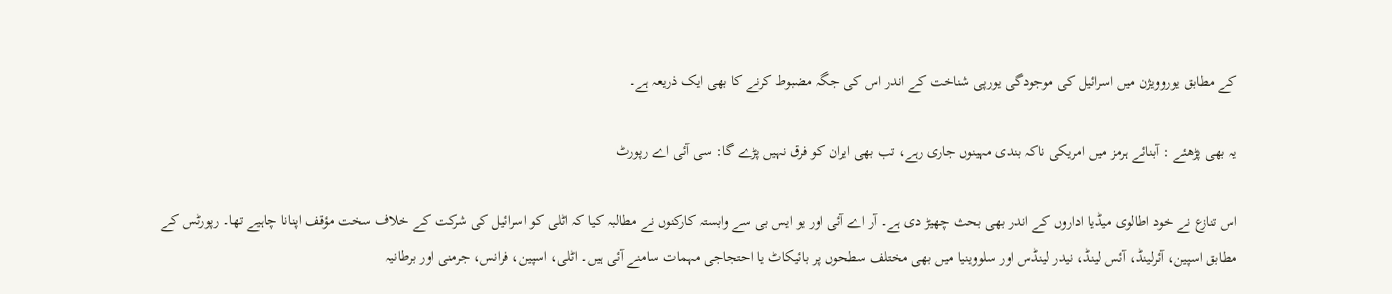کے مطابق یوروویژن میں اسرائیل کی موجودگی یورپی شناخت کے اندر اس کی جگہ مضبوط کرنے کا بھی ایک ذریعہ ہے۔

یہ بھی پڑھئے : آبنائے ہرمز میں امریکی ناکہ بندی مہینوں جاری رہے، تب بھی ایران کو فرق نہیں پڑے گا: سی آئی اے رپورٹ

اس تنازع نے خود اطالوی میڈیا اداروں کے اندر بھی بحث چھیڑ دی ہے۔ آر اے آئی اور یو ایس بی سے وابستہ کارکنوں نے مطالبہ کیا کہ اٹلی کو اسرائیل کی شرکت کے خلاف سخت مؤقف اپنانا چاہیے تھا۔ رپورٹس کے مطابق اسپین، آئرلینڈ، آئس لینڈ، نیدر لینڈس اور سلووینیا میں بھی مختلف سطحوں پر بائیکاٹ یا احتجاجی مہمات سامنے آئی ہیں۔ اٹلی، اسپین، فرانس، جرمنی اور برطانیہ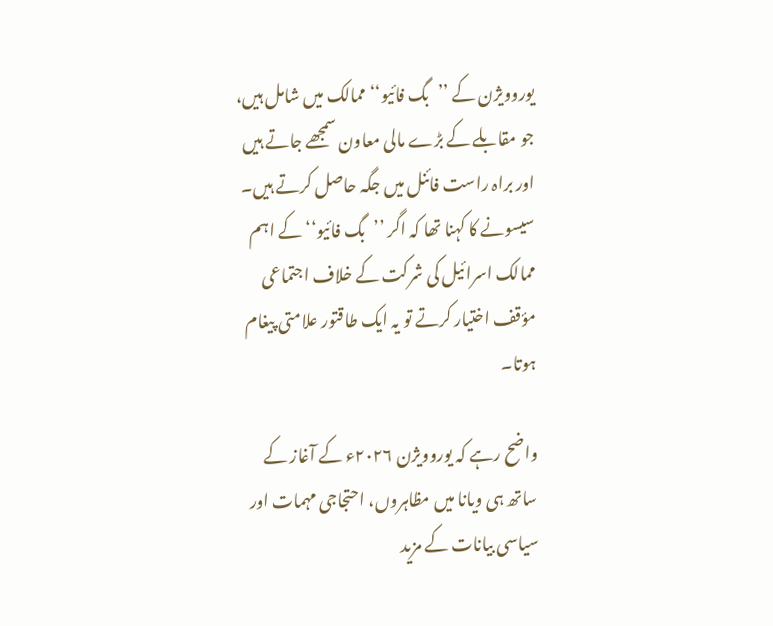یوروویژن کے ’’بگ فائیو‘‘ ممالک میں شامل ہیں، جو مقابلے کے بڑے مالی معاون سمجھے جاتے ہیں اور براہ راست فائنل میں جگہ حاصل کرتے ہیں۔ سیسونے کا کہنا تھا کہ اگر ’’بگ فائیو‘‘ کے اہم ممالک اسرائیل کی شرکت کے خلاف اجتماعی مؤقف اختیار کرتے تو یہ ایک طاقتور علامتی پیغام ہوتا۔

واضح رہے کہ یوروویژن ۲۰۲۶ء کے آغاز کے ساتھ ہی ویانا میں مظاہروں، احتجاجی مہمات اور سیاسی بیانات کے مزید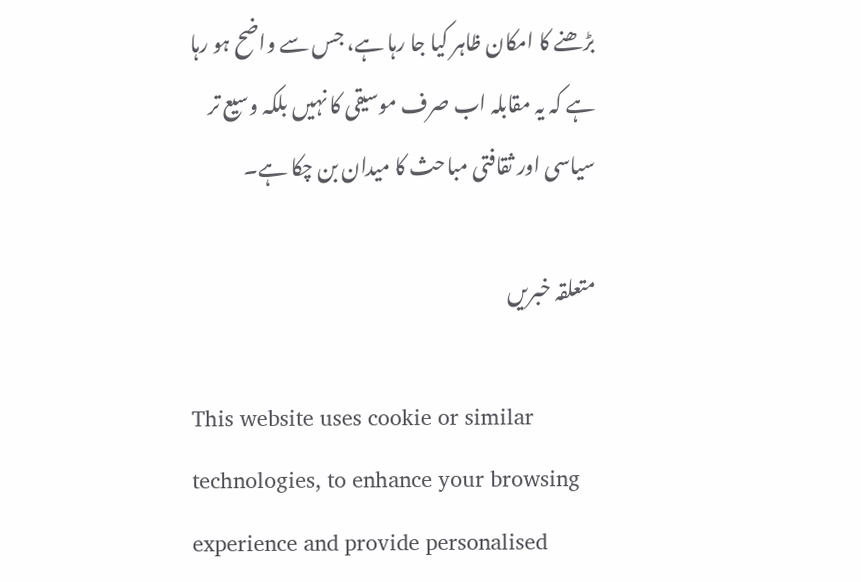بڑھنے کا امکان ظاہر کیا جا رہا ہے، جس سے واضح ہو رہا ہے کہ یہ مقابلہ اب صرف موسیقی کا نہیں بلکہ وسیع تر سیاسی اور ثقافتی مباحث کا میدان بن چکا ہے۔

متعلقہ خبریں

This website uses cookie or similar technologies, to enhance your browsing experience and provide personalised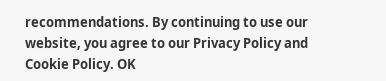recommendations. By continuing to use our website, you agree to our Privacy Policy and Cookie Policy. OK